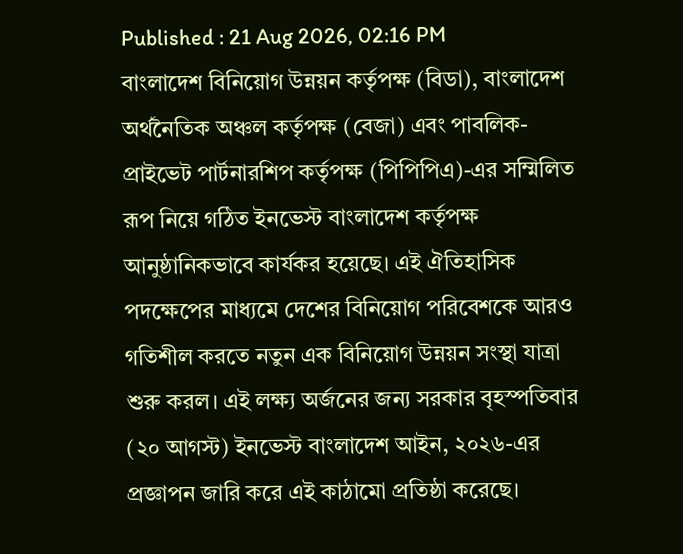Published : 21 Aug 2026, 02:16 PM
বাংলাদেশ বিনিয়োগ উন্নয়ন কর্তৃপক্ষ (বিডা), বাংলাদেশ অর্থনৈতিক অঞ্চল কর্তৃপক্ষ (বেজা) এবং পাবলিক-প্রাইভেট পার্টনারশিপ কর্তৃপক্ষ (পিপিপিএ)-এর সম্মিলিত রূপ নিয়ে গঠিত ইনভেস্ট বাংলাদেশ কর্তৃপক্ষ আনুষ্ঠানিকভাবে কার্যকর হয়েছে। এই ঐতিহাসিক পদক্ষেপের মাধ্যমে দেশের বিনিয়োগ পরিবেশকে আরও গতিশীল করতে নতুন এক বিনিয়োগ উন্নয়ন সংস্থা যাত্রা শুরু করল। এই লক্ষ্য অর্জনের জন্য সরকার বৃহস্পতিবার (২০ আগস্ট) ইনভেস্ট বাংলাদেশ আইন, ২০২৬-এর প্রজ্ঞাপন জারি করে এই কাঠামো প্রতিষ্ঠা করেছে।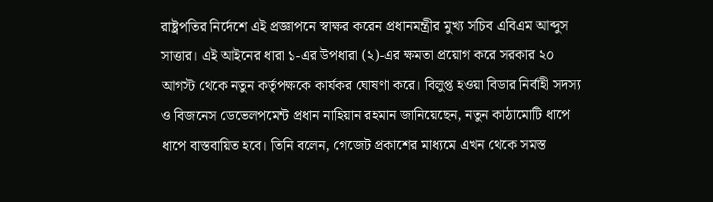রাষ্ট্রপতির নির্দেশে এই প্রজ্ঞাপনে স্বাক্ষর করেন প্রধানমন্ত্রীর মুখ্য সচিব এবিএম আব্দুস সাত্তার। এই আইনের ধারা ১-এর উপধারা (২)-এর ক্ষমতা প্রয়োগ করে সরকার ২০ আগস্ট থেকে নতুন কর্তৃপক্ষকে কার্যকর ঘোষণা করে। বিলুপ্ত হওয়া বিডার নির্বাহী সদস্য ও বিজনেস ডেভেলপমেন্ট প্রধান নাহিয়ান রহমান জানিয়েছেন, নতুন কাঠামোটি ধাপে ধাপে বাস্তবায়িত হবে। তিনি বলেন, গেজেট প্রকাশের মাধ্যমে এখন থেকে সমস্ত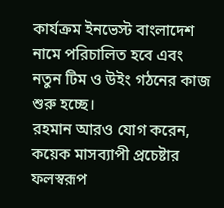কার্যক্রম ইনভেস্ট বাংলাদেশ নামে পরিচালিত হবে এবং নতুন টিম ও উইং গঠনের কাজ শুরু হচ্ছে।
রহমান আরও যোগ করেন, কয়েক মাসব্যাপী প্রচেষ্টার ফলস্বরূপ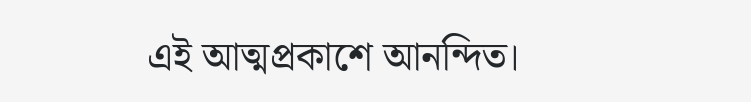এই আত্মপ্রকাশে আনন্দিত।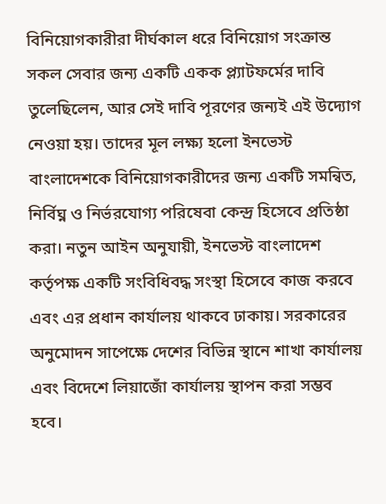বিনিয়োগকারীরা দীর্ঘকাল ধরে বিনিয়োগ সংক্রান্ত সকল সেবার জন্য একটি একক প্ল্যাটফর্মের দাবি তুলেছিলেন, আর সেই দাবি পূরণের জন্যই এই উদ্যোগ নেওয়া হয়। তাদের মূল লক্ষ্য হলো ইনভেস্ট বাংলাদেশকে বিনিয়োগকারীদের জন্য একটি সমন্বিত, নির্বিঘ্ন ও নির্ভরযোগ্য পরিষেবা কেন্দ্র হিসেবে প্রতিষ্ঠা করা। নতুন আইন অনুযায়ী, ইনভেস্ট বাংলাদেশ কর্তৃপক্ষ একটি সংবিধিবদ্ধ সংস্থা হিসেবে কাজ করবে এবং এর প্রধান কার্যালয় থাকবে ঢাকায়। সরকারের অনুমোদন সাপেক্ষে দেশের বিভিন্ন স্থানে শাখা কার্যালয় এবং বিদেশে লিয়াজোঁ কার্যালয় স্থাপন করা সম্ভব হবে।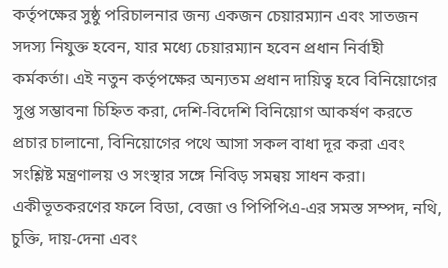কর্তৃপক্ষের সুষ্ঠু পরিচালনার জন্য একজন চেয়ারম্যান এবং সাতজন সদস্য নিযুক্ত হবেন, যার মধ্যে চেয়ারম্যান হবেন প্রধান নির্বাহী কর্মকর্তা। এই নতুন কর্তৃপক্ষের অন্যতম প্রধান দায়িত্ব হবে বিনিয়োগের সুপ্ত সম্ভাবনা চিহ্নিত করা, দেশি-বিদেশি বিনিয়োগ আকর্ষণ করতে প্রচার চালানো, বিনিয়োগের পথে আসা সকল বাধা দূর করা এবং সংশ্লিষ্ট মন্ত্রণালয় ও সংস্থার সঙ্গে নিবিড় সমন্বয় সাধন করা।
একীভূতকরণের ফলে বিডা, বেজা ও পিপিপিএ-এর সমস্ত সম্পদ, নথি, চুক্তি, দায়-দেনা এবং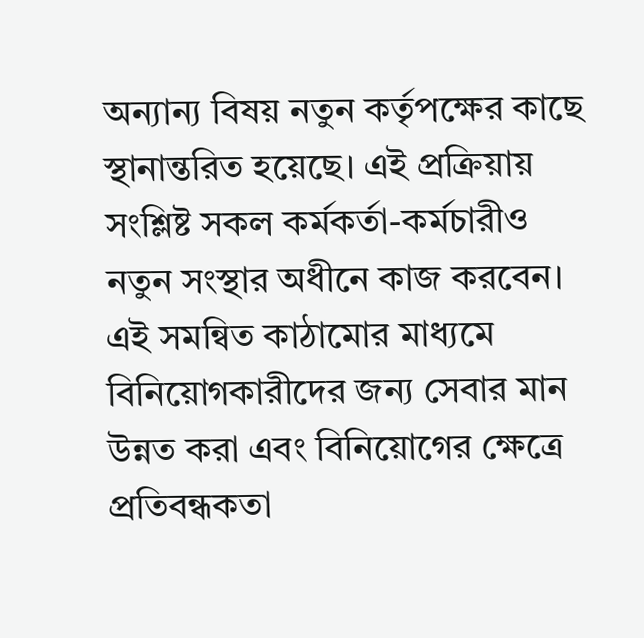অন্যান্য বিষয় নতুন কর্তৃপক্ষের কাছে স্থানান্তরিত হয়েছে। এই প্রক্রিয়ায় সংশ্লিষ্ট সকল কর্মকর্তা-কর্মচারীও নতুন সংস্থার অধীনে কাজ করবেন। এই সমন্বিত কাঠামোর মাধ্যমে বিনিয়োগকারীদের জন্য সেবার মান উন্নত করা এবং বিনিয়োগের ক্ষেত্রে প্রতিবন্ধকতা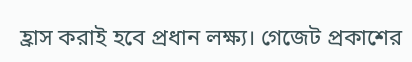হ্রাস করাই হবে প্রধান লক্ষ্য। গেজেট প্রকাশের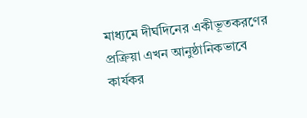মাধ্যমে দীর্ঘদিনের একীভূতকরণের প্রক্রিয়া এখন আনুষ্ঠানিকভাবে কার্যকর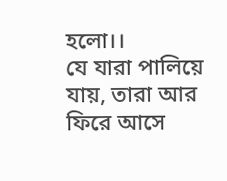হলো।।
যে যারা পালিয়ে যায়, তারা আর ফিরে আসে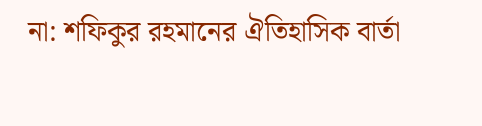না: শফিকুর রহমানের ঐতিহাসিক বার্তা